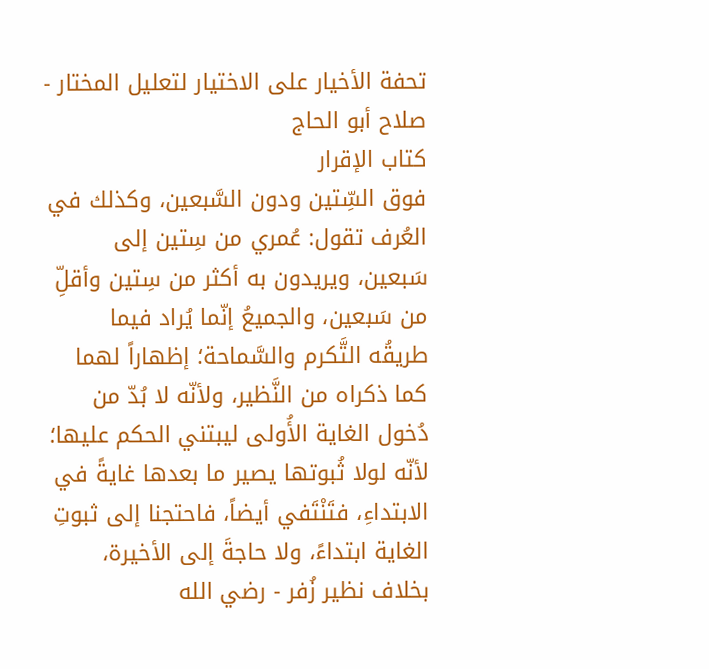تحفة الأخيار على الاختيار لتعليل المختار - صلاح أبو الحاج
كتاب الإقرار
فوق السِّتين ودون السَّبعين، وكذلك في العُرف تقول: عُمري من سِتين إلى سَبعين، ويريدون به أكثر من سِتين وأقلِّ من سَبعين، والجميعُ إنّما يُراد فيما طريقُه التَّكرم والسَّماحة؛ إظهاراً لهما كما ذكراه من النَّظير، ولأنّه لا بُدّ من دُخول الغاية الأُولى ليبتني الحكم عليها؛ لأنّه لولا ثُبوتها يصير ما بعدها غايةً في الابتداءِ، فتَنْتَفي أيضاً، فاحتجنا إلى ثبوتِ الغاية ابتداءً، ولا حاجةَ إلى الأخيرة، بخلاف نظير زُفر - رضي الله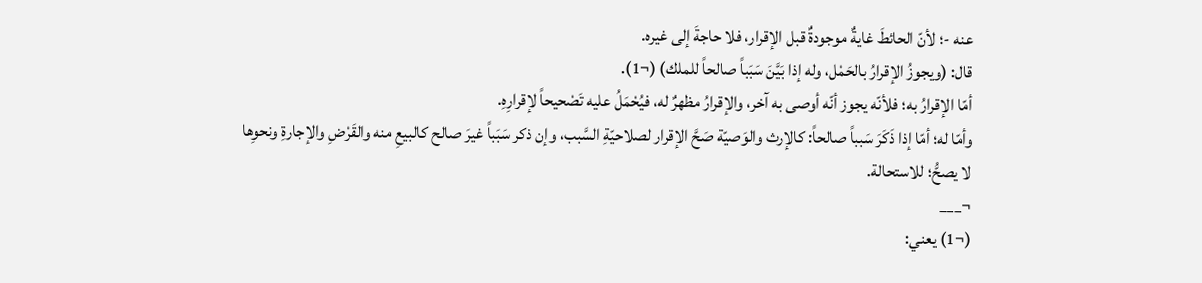عنه -؛ لأنّ الحائطَ غايةٌ موجودةٌ قبل الإقرار، فلا حاجةَ إلى غيره.
قال: (ويجوزُ الإقرارُ بالحَمْل، وله إذا بَيَّنَ سَبَباً صالحاً للملك) (¬1).
أمّا الإقرارُ به؛ فلأنّه يجوز أنّه أوصى به آخر، والإقرارُ مظهرٌ له، فيُحْمَلُ عليه تَصْحيحاً لإقرارِهِ.
وأمّا له؛ أمّا إذا ذَكَرَ سَبباً صالحاً: كالإرث والوَصيّة صَحَّ الإقرار لصلاحيّةِ السَّبب، وإن ذكر سَبَباً غيرَ صالح كالبيعِ منه والقَرْضِ والإجارةِ ونحوِها لا يصحُّ؛ للاستحالة.
¬___
(¬1) يعني: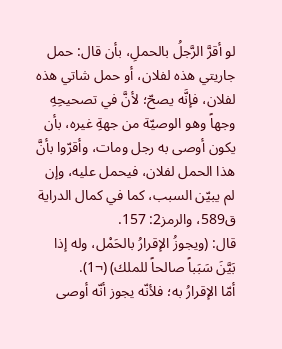لو أقرَّ الرَّجلُ بالحملِ، بأن قال: حمل جاريتي هذه لفلان، أو حمل شاتي هذه لفلان، فإنَّه يصحّ؛ لأنَّ في تصحيحِهِ وجهاً وهو الوصيّة من جهةِ غيره، بأن يكون أوصى به رجل ومات، وأقرّوا بأنَّ هذا الحمل لفلان، فيحمل عليه، وإن لم يبيّن السبب، كما في كمال الدراية ق589، والرمز2: 157.
قال: (ويجوزُ الإقرارُ بالحَمْل، وله إذا بَيَّنَ سَبَباً صالحاً للملك) (¬1).
أمّا الإقرارُ به؛ فلأنّه يجوز أنّه أوصى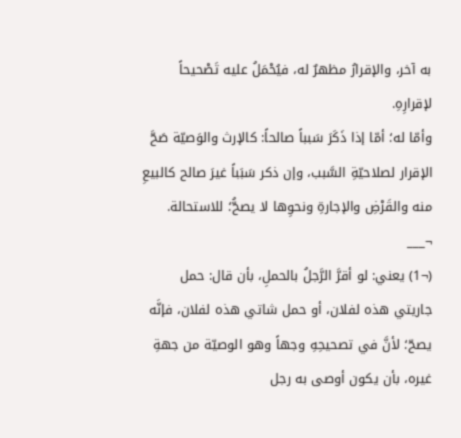به آخر، والإقرارُ مظهرٌ له، فيُحْمَلُ عليه تَصْحيحاً لإقرارِهِ.
وأمّا له؛ أمّا إذا ذَكَرَ سَبباً صالحاً: كالإرث والوَصيّة صَحَّ الإقرار لصلاحيّةِ السَّبب، وإن ذكر سَبَباً غيرَ صالح كالبيعِ منه والقَرْضِ والإجارةِ ونحوِها لا يصحُّ؛ للاستحالة.
¬___
(¬1) يعني: لو أقرَّ الرَّجلُ بالحملِ، بأن قال: حمل جاريتي هذه لفلان، أو حمل شاتي هذه لفلان، فإنَّه يصحّ؛ لأنَّ في تصحيحِهِ وجهاً وهو الوصيّة من جهةِ غيره، بأن يكون أوصى به رجل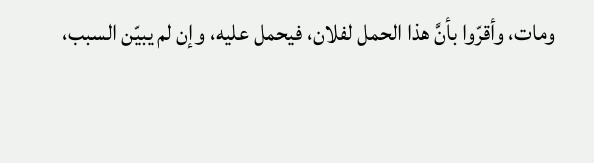ومات، وأقرّوا بأنَّ هذا الحمل لفلان، فيحمل عليه، وإن لم يبيّن السبب،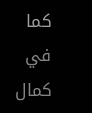كما في كمال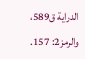الدراية ق589، والرمز2: 157.